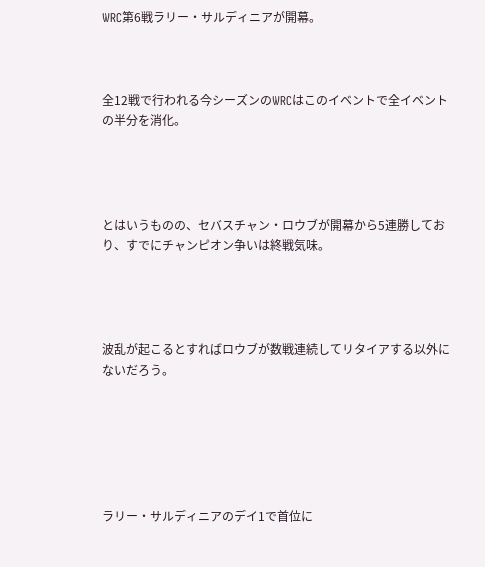WRC第6戦ラリー・サルディニアが開幕。



全12戦で行われる今シーズンのWRCはこのイベントで全イベントの半分を消化。




とはいうものの、セバスチャン・ロウブが開幕から5連勝しており、すでにチャンピオン争いは終戦気味。




波乱が起こるとすればロウブが数戦連続してリタイアする以外にないだろう。






ラリー・サルディニアのデイ1で首位に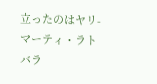立ったのはヤリ-マーティ・ラトバラ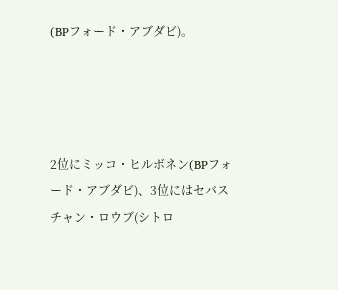(BPフォード・アブダビ)。




2位にミッコ・ヒルボネン(BPフォード・アブダビ)、3位にはセバスチャン・ロウブ(シトロ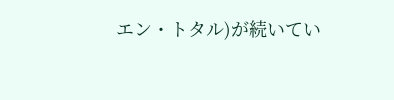エン・トタル)が続いてい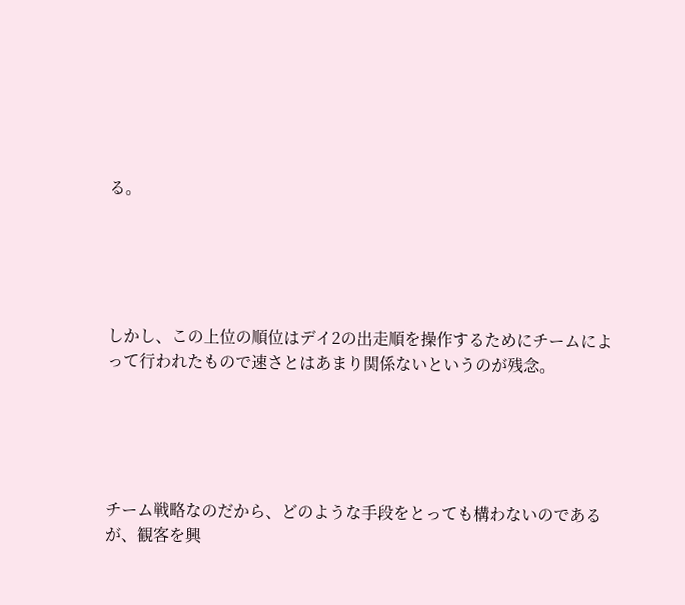る。





しかし、この上位の順位はデイ2の出走順を操作するためにチームによって行われたもので速さとはあまり関係ないというのが残念。





チーム戦略なのだから、どのような手段をとっても構わないのであるが、観客を興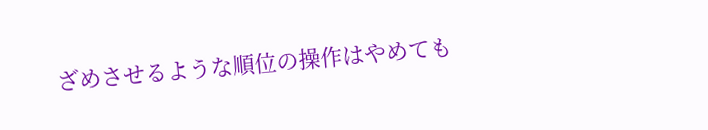ざめさせるような順位の操作はやめても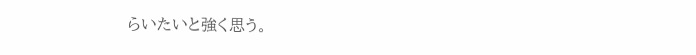らいたいと強く思う。